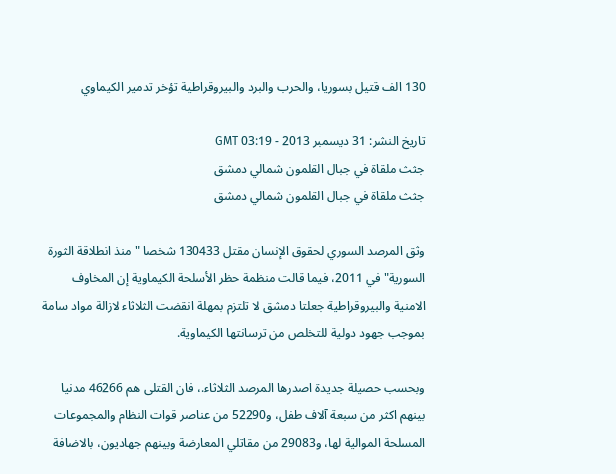130 الف قتيل بسوريا، والحرب والبرد والبيروقراطية تؤخر تدمير الكيماوي

تاريخ النشر: 31 ديسمبر 2013 - 03:19 GMT
جثث ملقاة في جبال القلمون شمالي دمشق
جثث ملقاة في جبال القلمون شمالي دمشق

وثق المرصد السوري لحقوق الإنسان مقتل 130433 شخصا "منذ انطلاقة الثورة السورية" في 2011، فيما قالت منظمة حظر الأسلحة الكيماوية إن المخاوف الامنية والبيروقراطية جعلتا دمشق لا تلتزم بمهلة انقضت الثلاثاء لازالة مواد سامة بموجب جهود دولية للتخلص من ترسانتها الكيماوية.

وبحسب حصيلة جديدة اصدرها المرصد الثلاثاء.، فان القتلى هم 46266 مدنيا بينهم اكثر من سبعة آلاف طفل، و52290 من عناصر قوات النظام والمجموعات المسلحة الموالية لها، و29083 من مقاتلي المعارضة وبينهم جهاديون، بالاضافة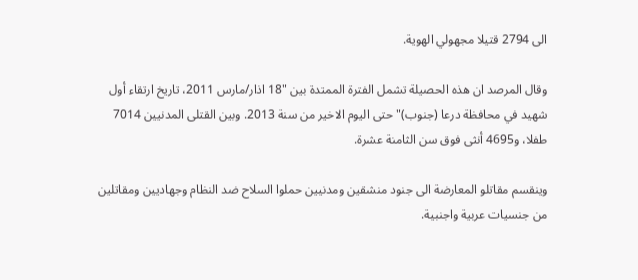الى 2794 قتيلا مجهولي الهوية.

وقال المرصد ان هذه الحصيلة تشمل الفترة الممتدة بين "18 اذار/مارس 2011، تاريخ ارتقاء أول شهيد في محافظة درعا (جنوب)" حتى اليوم الاخير من سنة 2013. وبين القتلى المدنيين 7014 طفلا، و4695 أنثى فوق سن الثامنة عشرة.

وينقسم مقاتلو المعارضة الى جنود منشقين ومدنيين حملوا السلاح ضد النظام وجهاديين ومقاتلين من جنسيات عربية واجنبية.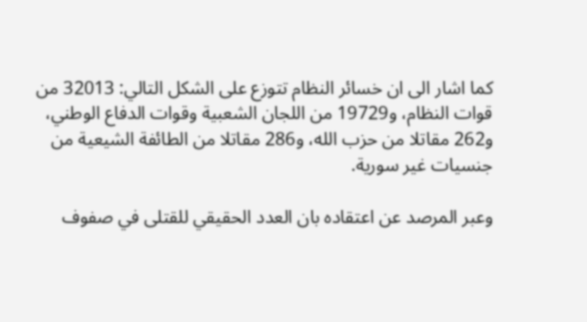كما اشار الى ان خسائر النظام تتوزع على الشكل التالي: 32013 من قوات النظام، و19729 من اللجان الشعبية وقوات الدفاع الوطني، و262 مقاتلا من حزب الله، و286 مقاتلا من الطائفة الشيعية من جنسيات غير سورية.

وعبر المرصد عن اعتقاده بان العدد الحقيقي للقتلى في صفوف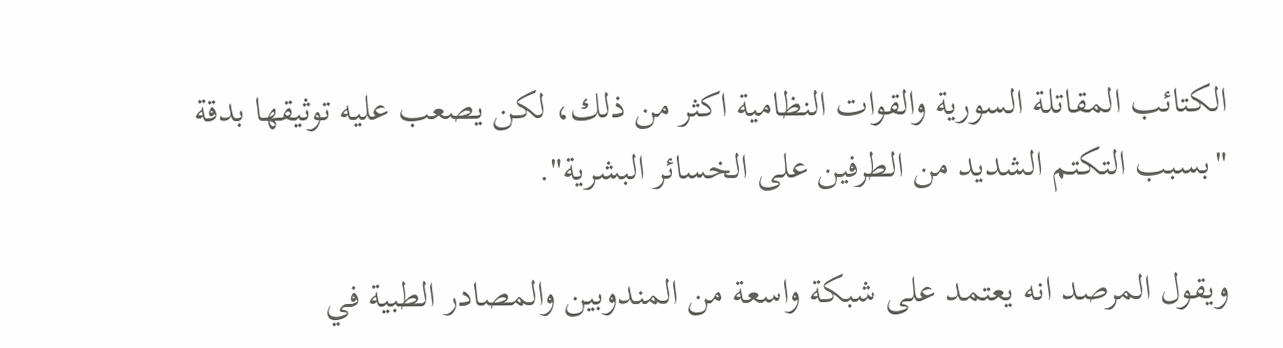الكتائب المقاتلة السورية والقوات النظامية اكثر من ذلك، لكن يصعب عليه توثيقها بدقة "بسبب التكتم الشديد من الطرفين على الخسائر البشرية".

ويقول المرصد انه يعتمد على شبكة واسعة من المندوبين والمصادر الطبية في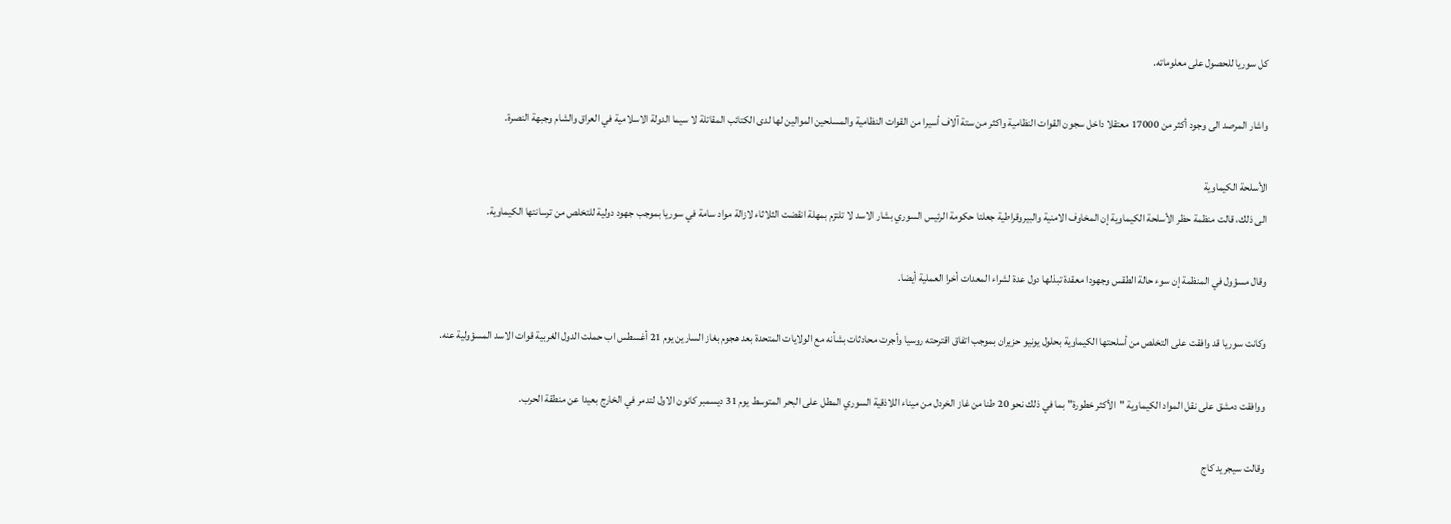كل سوريا للحصول على معلوماته.

واشار المرصد الى وجود أكثر من 17000 معتقلا داخل سجون القوات النظامية واكثر من ستة آلاف أسيرا من القوات النظامية والمسلحين الموالين لها لدى الكتائب المقاتلة لا سيما الدولة الاسلامية في العراق والشام وجبهة النصرة.

الأسلحة الكيماوية
الى ذلك، قالت منظمة حظر الأسلحة الكيماوية إن المخاوف الامنية والبيروقراطية جعلتا حكومة الرئيس السوري بشار الاسد لا تلتزم بمهلة انقضت الثلاثاء لازالة مواد سامة في سوريا بموجب جهود دولية للتخلص من ترسانتها الكيماوية.

وقال مسؤول في المنظمة إن سوء حالة الطقس وجهودا معقدة تبذلها دول عدة لشراء المعدات أخرا العملية أيضا.

وكانت سوريا قد وافقت على التخلص من أسلحتها الكيماوية بحلول يونيو حزيران بموجب اتفاق اقترحته روسيا وأجرت محادثات بشأنه مع الولايات المتحدة بعد هجوم بغاز السارين يوم 21 أغسطس اب حملت الدول الغربية قوات الاسد المسؤولية عنه.

ووافقت دمشق على نقل المواد الكيماوية "الأكثر خطورة" بما في ذلك نحو 20 طنا من غاز الخردل من ميناء اللاذقية السوري المطل على البحر المتوسط يوم 31 ديسمبر كانون الاول لتدمر في الخارج بعيدا عن منطقة الحرب.

وقالت سيجريد كاج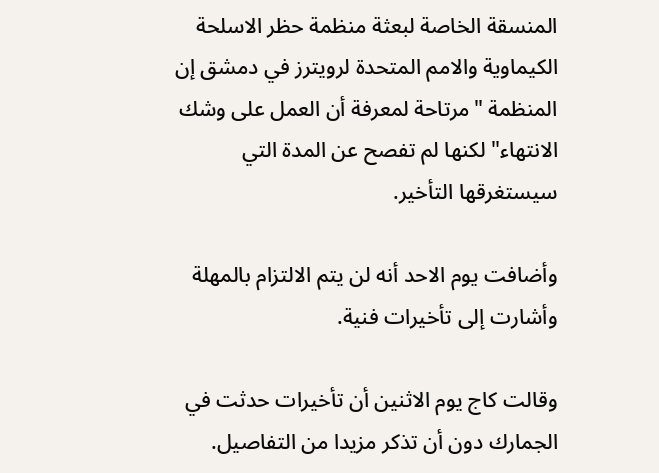المنسقة الخاصة لبعثة منظمة حظر الاسلحة الكيماوية والامم المتحدة لرويترز في دمشق إن المنظمة "مرتاحة لمعرفة أن العمل على وشك الانتهاء" لكنها لم تفصح عن المدة التي سيستغرقها التأخير.

وأضافت يوم الاحد أنه لن يتم الالتزام بالمهلة وأشارت إلى تأخيرات فنية.

وقالت كاج يوم الاثنين أن تأخيرات حدثت في الجمارك دون أن تذكر مزيدا من التفاصيل.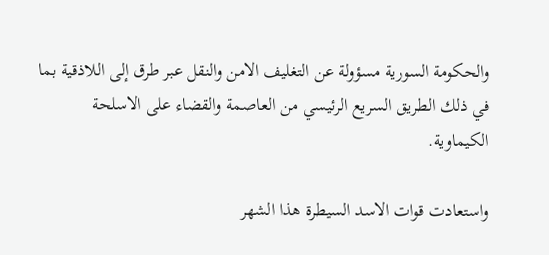والحكومة السورية مسؤولة عن التغليف الامن والنقل عبر طرق إلى اللاذقية بما في ذلك الطريق السريع الرئيسي من العاصمة والقضاء على الاسلحة الكيماوية.

واستعادت قوات الاسد السيطرة هذا الشهر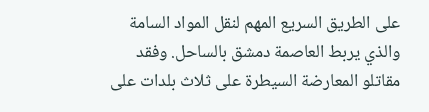على الطريق السريع المهم لنقل المواد السامة والذي يربط العاصمة دمشق بالساحل. وفقد مقاتلو المعارضة السيطرة على ثلاث بلدات على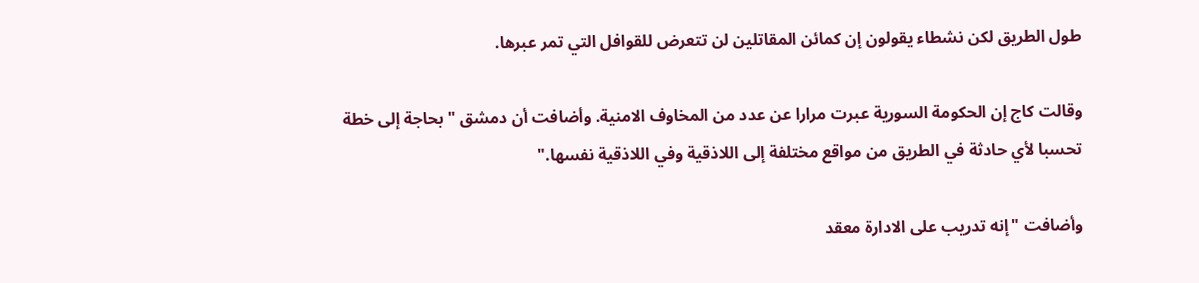طول الطريق لكن نشطاء يقولون إن كمائن المقاتلين لن تتعرض للقوافل التي تمر عبرها.

وقالت كاج إن الحكومة السورية عبرت مرارا عن عدد من المخاوف الامنية. وأضافت أن دمشق "بحاجة إلى خطة تحسبا لأي حادثة في الطريق من مواقع مختلفة إلى اللاذقية وفي اللاذقية نفسها."

وأضافت "إنه تدريب على الادارة معقد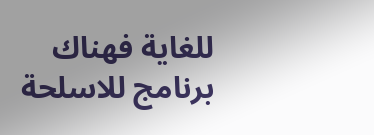للغاية فهناك برنامج للاسلحة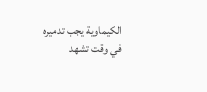الكيماوية يجب تدميره في وقت تشهد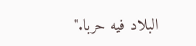البلاد فيه حربا."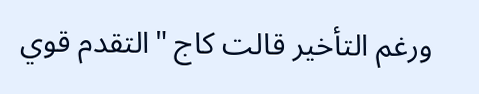ورغم التأخير قالت كاج "التقدم قوي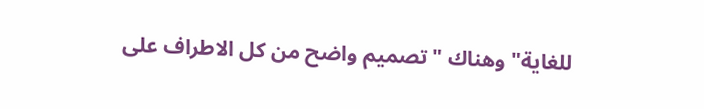للغاية" وهناك "تصميم واضح من كل الاطراف على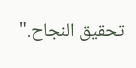تحقيق النجاح."